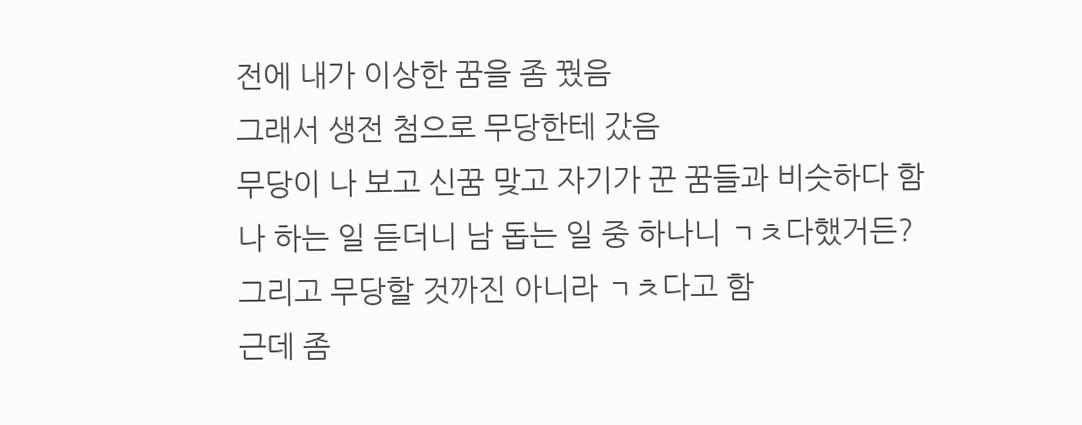전에 내가 이상한 꿈을 좀 꿨음
그래서 생전 첨으로 무당한테 갔음
무당이 나 보고 신꿈 맞고 자기가 꾼 꿈들과 비슷하다 함
나 하는 일 듣더니 남 돕는 일 중 하나니 ㄱㅊ다했거든?
그리고 무당할 것까진 아니라 ㄱㅊ다고 함
근데 좀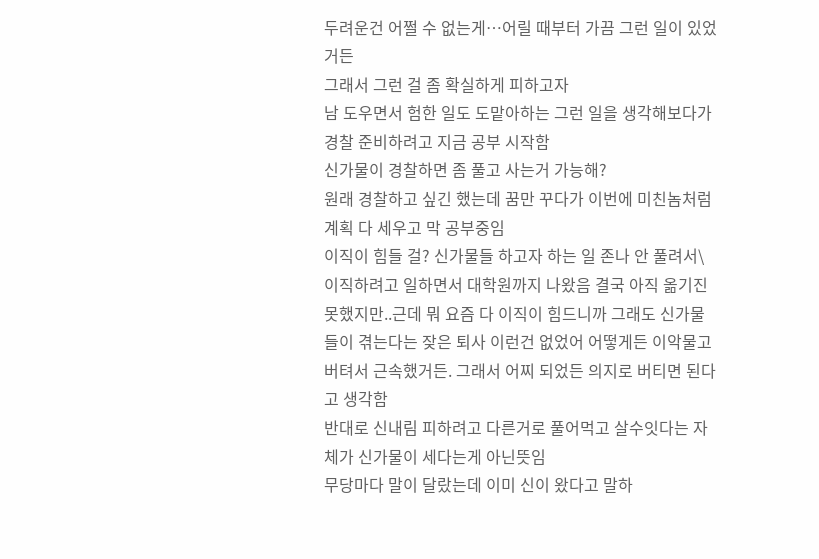두려운건 어쩔 수 없는게…어릴 때부터 가끔 그런 일이 있었거든
그래서 그런 걸 좀 확실하게 피하고자
남 도우면서 험한 일도 도맡아하는 그런 일을 생각해보다가
경찰 준비하려고 지금 공부 시작함
신가물이 경찰하면 좀 풀고 사는거 가능해?
원래 경찰하고 싶긴 했는데 꿈만 꾸다가 이번에 미친놈처럼 계획 다 세우고 막 공부중임
이직이 힘들 걸? 신가물들 하고자 하는 일 존나 안 풀려서\
이직하려고 일하면서 대학원까지 나왔음 결국 아직 옮기진 못했지만..근데 뭐 요즘 다 이직이 힘드니까 그래도 신가물들이 겪는다는 잦은 퇴사 이런건 없었어 어떻게든 이악물고 버텨서 근속했거든. 그래서 어찌 되었든 의지로 버티면 된다고 생각함
반대로 신내림 피하려고 다른거로 풀어먹고 살수잇다는 자체가 신가물이 세다는게 아닌뜻임
무당마다 말이 달랐는데 이미 신이 왔다고 말하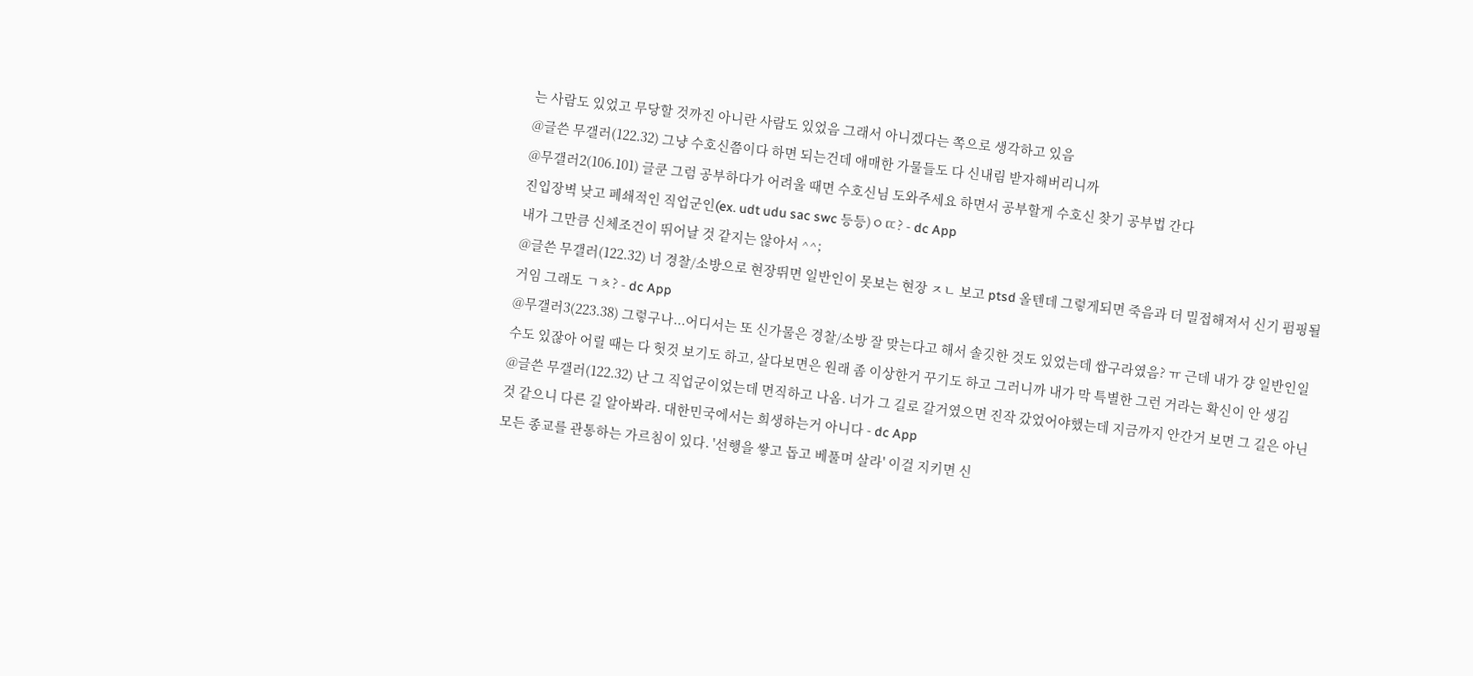는 사람도 있었고 무당할 것까진 아니란 사람도 있었음 그래서 아니겠다는 쪽으로 생각하고 있음
@글쓴 무갤러(122.32) 그냥 수호신쯤이다 하면 되는건데 애매한 가물들도 다 신내림 받자해버리니까
@무갤러2(106.101) 글쿤 그럼 공부하다가 어려울 때면 수호신님 도와주세요 하면서 공부할게 수호신 찾기 공부법 간다
진입장벽 낮고 폐쇄적인 직업군인(ex. udt udu sac swc 등등)ㅇㄸ? - dc App
내가 그만큼 신체조건이 뛰어날 것 같지는 않아서 ^^;
@글쓴 무갤러(122.32) 너 경찰/소방으로 현장뛰면 일반인이 못보는 현장 ㅈㄴ 보고 ptsd 올텐데 그렇게되면 죽음과 더 밀접해져서 신기 펌핑될거임 그래도 ㄱㅊ? - dc App
@무갤러3(223.38) 그렇구나...어디서는 또 신가물은 경찰/소방 잘 맞는다고 해서 솔깃한 것도 있었는데 쌉구라였음? ㅠ 근데 내가 걍 일반인일 수도 있잖아 어릴 때는 다 헛것 보기도 하고, 살다보면은 원래 좀 이상한거 꾸기도 하고 그러니까 내가 막 특별한 그런 거라는 확신이 안 생김
@글쓴 무갤러(122.32) 난 그 직업군이었는데 면직하고 나옴. 너가 그 길로 갈거였으면 진작 갔었어야했는데 지금까지 안간거 보면 그 길은 아닌것 같으니 다른 길 알아봐라. 대한민국에서는 희생하는거 아니다 - dc App
모든 종교를 관통하는 가르침이 있다. '선행을 쌓고 돕고 베풀며 살라' 이걸 지키면 신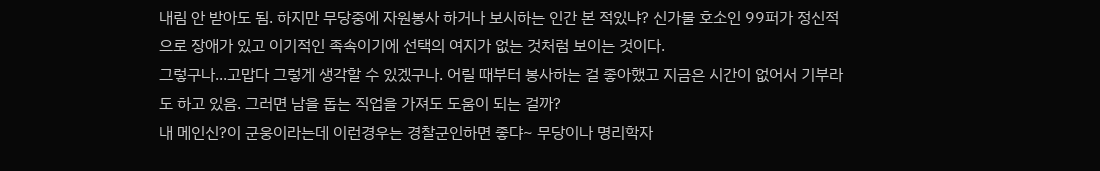내림 안 받아도 됨. 하지만 무당중에 자원봉사 하거나 보시하는 인간 본 적있냐? 신가물 호소인 99퍼가 정신적으로 장애가 있고 이기적인 족속이기에 선택의 여지가 없는 것처럼 보이는 것이다.
그렇구나...고맙다 그렇게 생각할 수 있겠구나. 어릴 때부터 봉사하는 걸 좋아했고 지금은 시간이 없어서 기부라도 하고 있음. 그러면 남을 돕는 직업을 가져도 도움이 되는 걸까?
내 메인신?이 군웅이라는데 이런경우는 경찰군인하면 좋댜~ 무당이나 명리학자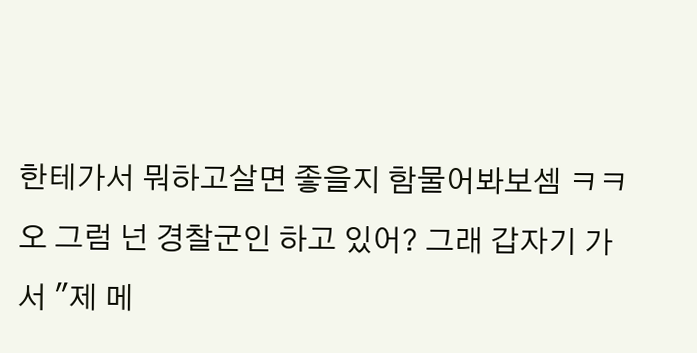한테가서 뭐하고살면 좋을지 함물어봐보셈 ㅋㅋ
오 그럼 넌 경찰군인 하고 있어? 그래 갑자기 가서 "제 메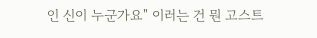인 신이 누군가요" 이러는 건 뭔 고스트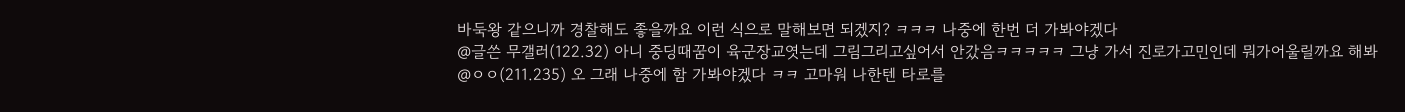바둑왕 같으니까 경찰해도 좋을까요 이런 식으로 말해보면 되겠지? ㅋㅋㅋ 나중에 한번 더 가봐야겠다
@글쓴 무갤러(122.32) 아니 중딩때꿈이 육군장교엿는데 그림그리고싶어서 안갔음ㅋㅋㅋㅋㅋ 그냥 가서 진로가고민인데 뭐가어울릴까요 해봐
@ㅇㅇ(211.235) 오 그래 나중에 함 가봐야겠다 ㅋㅋ 고마워 나한텐 타로를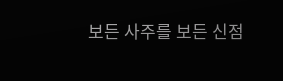보든 사주를 보든 신점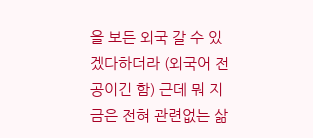을 보든 외국 갈 수 있겠다하더라 (외국어 전공이긴 함) 근데 뭐 지금은 전혀 관련없는 삶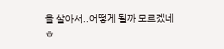을 살아서..어떻게 될까 모르겠네 ㅎ